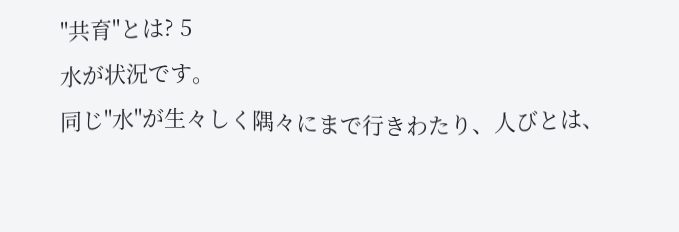"共育"とは? 5
水が状況です。
同じ"水"が生々しく隅々にまで行きわたり、人びとは、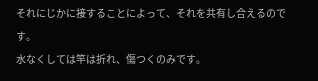それにじかに接することによって、それを共有し合えるのです。
水なくしては竿は折れ、傷つくのみです。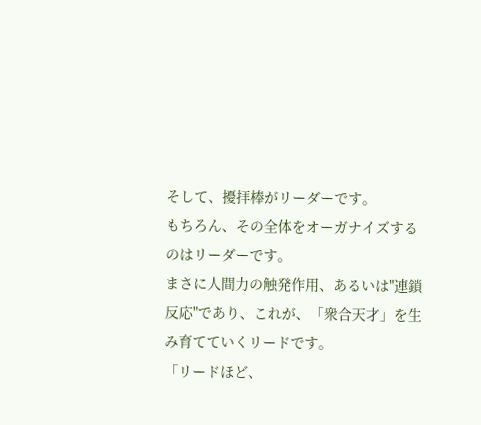そして、擾拝棒がリーダーです。
もちろん、その全体をオーガナイズするのはリーダーです。
まさに人間力の触発作用、あるいは"連鎖反応"であり、これが、「衆合天才」を生み育てていくリードです。
「リードほど、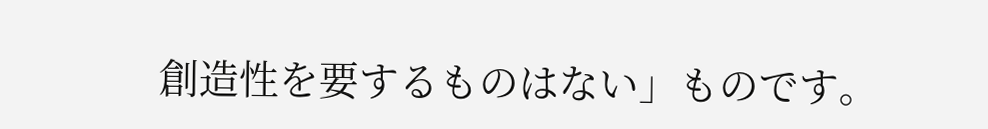創造性を要するものはない」ものです。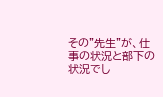その"先生"が、仕事の状況と部下の状況でし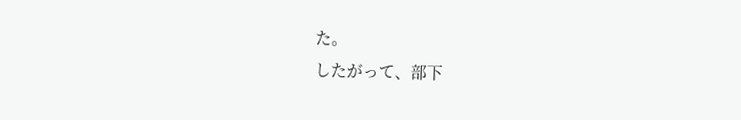た。
したがって、部下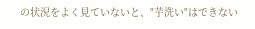の状況をよく見ていないと、"芋洗い"はできない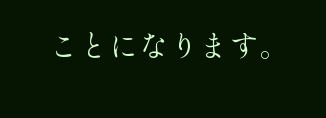ことになります。